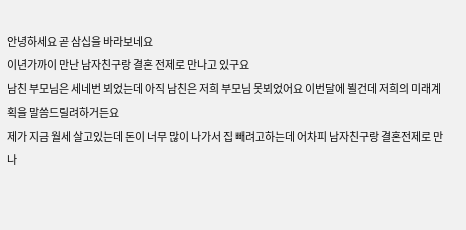안녕하세요 곧 삼십을 바라보네요
이년가까이 만난 남자친구랑 결혼 전제로 만나고 있구요
남친 부모님은 세네번 뵈었는데 아직 남친은 저희 부모님 못뵈었어요 이번달에 뵐건데 저희의 미래계획을 말씀드릴려하거든요
제가 지금 월세 살고있는데 돈이 너무 많이 나가서 집 빼려고하는데 어차피 남자친구랑 결혼전제로 만나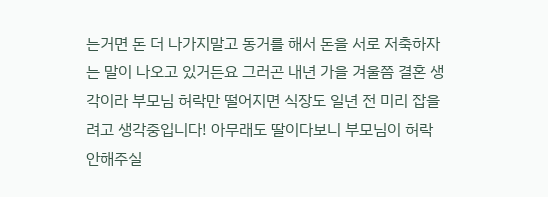는거면 돈 더 나가지말고 동거를 해서 돈을 서로 저축하자는 말이 나오고 있거든요 그러곤 내년 가을 겨울쯤 결혼 생각이라 부모님 허락만 떨어지면 식장도 일년 전 미리 잡을려고 생각중입니다! 아무래도 딸이다보니 부모님이 허락안해주실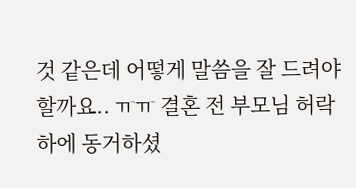것 같은데 어떻게 말씀을 잘 드려야할까요.. ㅠㅠ 결혼 전 부모님 허락하에 동거하셨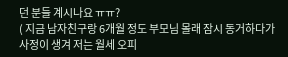던 분들 계시나요 ㅠㅠ?
( 지금 남자친구랑 6개월 정도 부모님 몰래 잠시 동거하다가 사정이 생겨 저는 월세 오피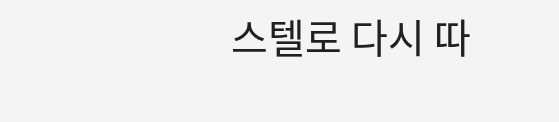스텔로 다시 따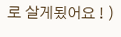로 살게됬어요 ! )